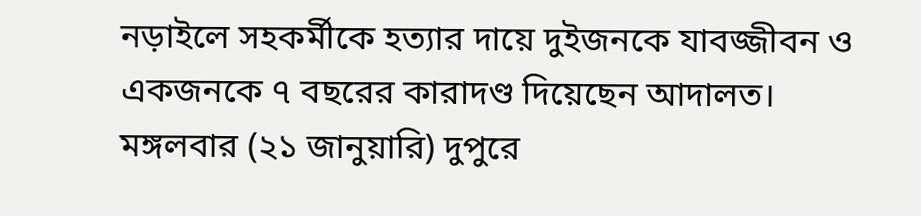নড়াইলে সহকর্মীকে হত্যার দায়ে দুইজনকে যাবজ্জীবন ও একজনকে ৭ বছরের কারাদণ্ড দিয়েছেন আদালত।
মঙ্গলবার (২১ জানুয়ারি) দুপুরে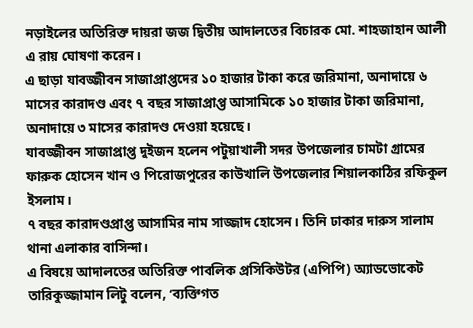নড়াইলের অতিরিক্ত দায়রা জজ দ্বিতীয় আদালতের বিচারক মো. শাহজাহান আলী এ রায় ঘোষণা করেন।
এ ছাড়া যাবজ্জীবন সাজাপ্রাপ্তদের ১০ হাজার টাকা করে জরিমানা, অনাদায়ে ৬ মাসের কারাদণ্ড এবং ৭ বছর সাজাপ্রাপ্ত আসামিকে ১০ হাজার টাকা জরিমানা, অনাদায়ে ৩ মাসের কারাদণ্ড দেওয়া হয়েছে।
যাবজ্জীবন সাজাপ্রাপ্ত দুইজন হলেন পটুয়াখালী সদর উপজেলার চামটা গ্রামের ফারুক হোসেন খান ও পিরোজপুরের কাউখালি উপজেলার শিয়ালকাঠির রফিকুল ইসলাম।
৭ বছর কারাদণ্ডপ্রাপ্ত আসামির নাম সাজ্জাদ হোসেন। তিনি ঢাকার দারুস সালাম থানা এলাকার বাসিন্দা।
এ বিষয়ে আদালতের অতিরিক্ত পাবলিক প্রসিকিউটর (এপিপি) অ্যাডভোকেট তারিকুজ্জামান লিটু বলেন, ‘ব্যক্তিগত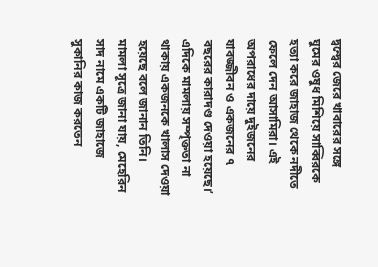দ্বন্দ্বের জেরে খাবারের সঙ্গে ঘুমের ওষুধ মিশিয়ে সাব্বিরকে হত্যা করে জাহাজ থেকে নদীতে ফেলে দেন আসামিরা। এই অপরাধের দায়ে দুইজনের যাবজ্জীবন ও একজনের ৭ বছরের কারাদণ্ড দেওয়া হয়েছে।’
এদিকে মামলায় সম্পৃক্ততা না থাকায় একজনকে খালাস দেওয়া হয়েছে বলে জানান তিনি।
মামলা সূত্রে জানা যায়, মেহেরিন সাদ নামে একটি জাহাজে সুকানির কাজ করতেন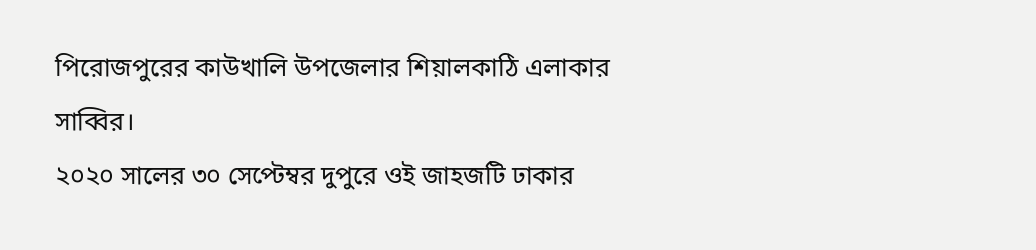পিরোজপুরের কাউখালি উপজেলার শিয়ালকাঠি এলাকার সাব্বির।
২০২০ সালের ৩০ সেপ্টেম্বর দুপুরে ওই জাহজটি ঢাকার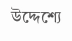উদ্দেশ্যে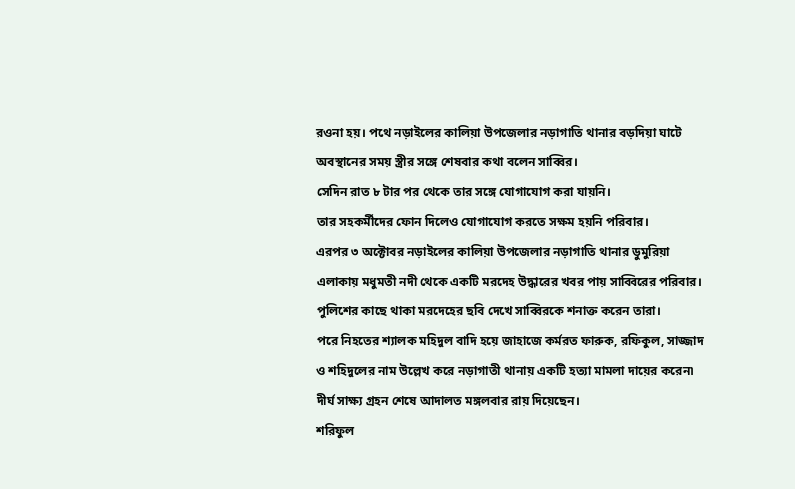রওনা হয়। পথে নড়াইলের কালিয়া উপজেলার নড়াগাতি থানার বড়দিয়া ঘাটে অবস্থানের সময় স্ত্রীর সঙ্গে শেষবার কথা বলেন সাব্বির।
সেদিন রাত ৮ টার পর থেকে তার সঙ্গে যোগাযোগ করা যায়নি।
তার সহকর্মীদের ফোন দিলেও যোগাযোগ করতে সক্ষম হয়নি পরিবার।
এরপর ৩ অক্টোবর নড়াইলের কালিয়া উপজেলার নড়াগাতি থানার ডুমুরিয়া এলাকায় মধুমতী নদী থেকে একটি মরদেহ উদ্ধারের খবর পায় সাব্বিরের পরিবার।
পুলিশের কাছে থাকা মরদেহের ছবি দেখে সাব্বিরকে শনাক্ত করেন তারা।
পরে নিহতের শ্যালক মহিদুল বাদি হয়ে জাহাজে কর্মরত ফারুক, রফিকুল, সাজ্জাদ ও শহিদুলের নাম উল্লেখ করে নড়াগাতী থানায় একটি হত্যা মামলা দায়ের করেন৷
দীর্ঘ সাক্ষ্য গ্রহন শেষে আদালত মঙ্গলবার রায় দিয়েছেন।
শরিফুল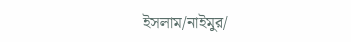ইসলাম/নাইমুর/